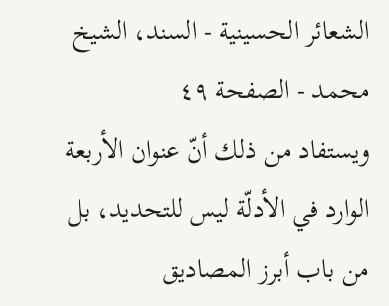الشعائر الحسينية - السند، الشيخ محمد - الصفحة ٤٩
ويستفاد من ذلك أنّ عنوان الأربعة الوارد في الأدلّة ليس للتحديد، بل من باب أبرز المصاديق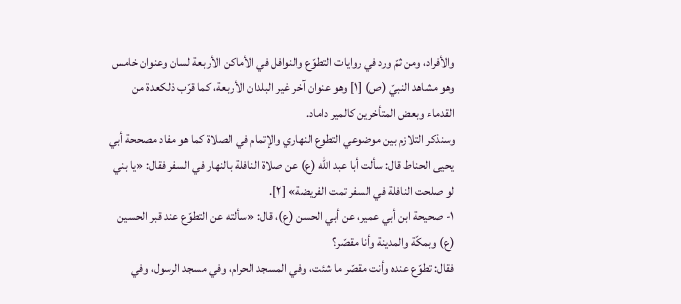والأفراد، ومن ثمّ ورد في روايات التطوّع والنوافل في الأماكن الأربعة لسان وعنوان خامس وهو مشاهد النبيّ (ص) [١] وهو عنوان آخر غير البلدان الأربعة، كما قرّب ذلكعدة من القدماء وبعض المتأخرين كالمير داماد.
وسنذكر التلازم بين موضوعي التطوع النهاري والإتمام في الصلاة كما هو مفاد مصححة أبي يحيى الحناط قال: سألت أبا عبد الله (ع) عن صلاة النافلة بالنهار في السفر فقال: «يا بني لو صلحت النافلة في السفر تمت الفريضة» [٢].
١- صحيحة ابن أبي عمير، عن أبي الحسن (ع)، قال: «سألته عن التطوّع عند قبر الحسين (ع) وبمكّة والمدينة وأنا مقصّر؟
فقال: تطوّع عنده وأنت مقصّر ما شئت، وفي المسجد الحرام، وفي مسجد الرسول، وفي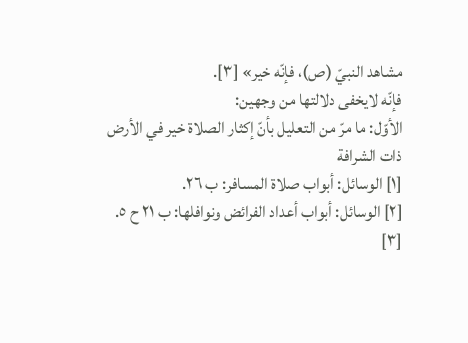مشاهد النبيّ (ص)، فإنّه خير» [٣].
فإنّه لايخفى دلالتها من وجهين:
الأوّل: ما مرّ من التعليل بأنّ إكثار الصلاة خير في الأرض ذات الشرافة
[١] الوسائل: أبواب صلاة المسافر: ب ٢٦.
[٢] الوسائل: أبواب أعداد الفرائض ونوافلها: ب ٢١ ح ٥.
[٣]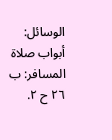الوسائل: أبواب صلاة المسافر: ب ٢٦ ح ٢.